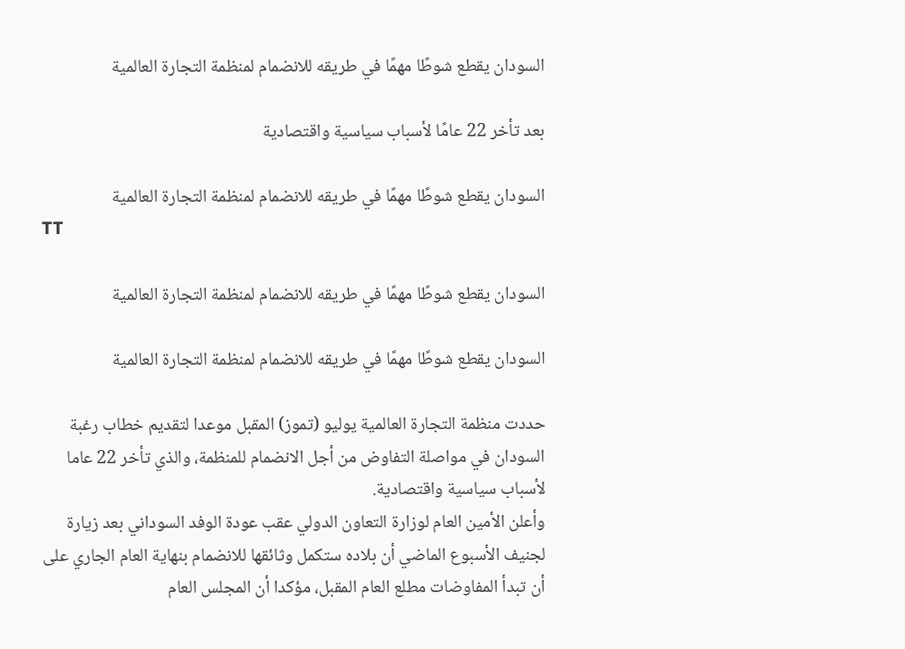السودان يقطع شوطًا مهمًا في طريقه للانضمام لمنظمة التجارة العالمية

بعد تأخر 22 عامًا لأسباب سياسية واقتصادية

السودان يقطع شوطًا مهمًا في طريقه للانضمام لمنظمة التجارة العالمية
TT

السودان يقطع شوطًا مهمًا في طريقه للانضمام لمنظمة التجارة العالمية

السودان يقطع شوطًا مهمًا في طريقه للانضمام لمنظمة التجارة العالمية

حددت منظمة التجارة العالمية يوليو (تموز) المقبل موعدا لتقديم خطاب رغبة السودان في مواصلة التفاوض من أجل الانضمام للمنظمة، والذي تأخر 22 عاما لأسباب سياسية واقتصادية.
وأعلن الأمين العام لوزارة التعاون الدولي عقب عودة الوفد السوداني بعد زيارة لجنيف الأسبوع الماضي أن بلاده ستكمل وثائقها للانضمام بنهاية العام الجاري على أن تبدأ المفاوضات مطلع العام المقبل، مؤكدا أن المجلس العام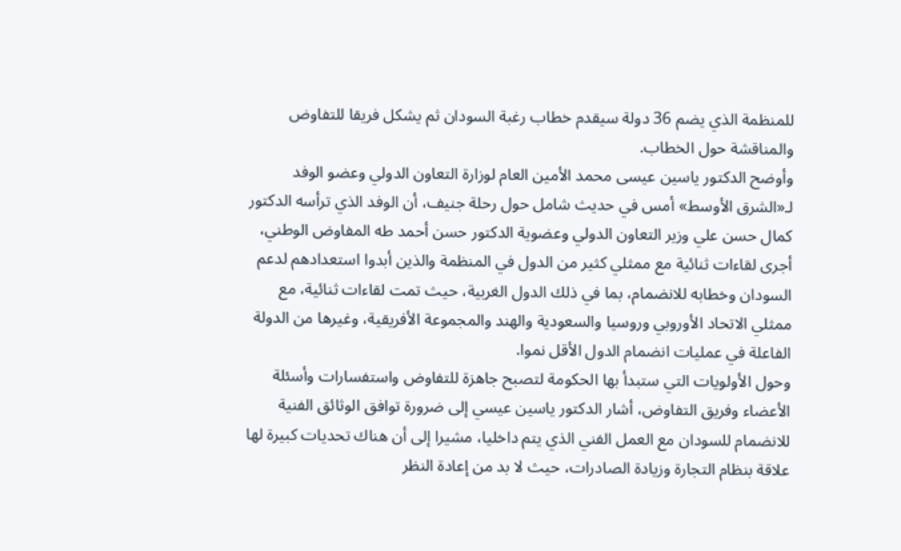للمنظمة الذي يضم 36 دولة سيقدم خطاب رغبة السودان ثم يشكل فريقا للتفاوض والمناقشة حول الخطاب.
وأوضح الدكتور ياسين عيسى محمد الأمين العام لوزارة التعاون الدولي وعضو الوفد لـ«الشرق الأوسط» أمس في حديث شامل حول رحلة جنيف، أن الوفد الذي ترأسه الدكتور كمال حسن علي وزير التعاون الدولي وعضوية الدكتور حسن أحمد طه المفاوض الوطني، أجرى لقاءات ثنائية مع ممثلي كثير من الدول في المنظمة والذين أبدوا استعدادهم لدعم السودان وخطابه للانضمام، بما في ذلك الدول الغربية، حيث تمت لقاءات ثنائية، مع ممثلي الاتحاد الأوروبي وروسيا والسعودية والهند والمجموعة الأفريقية، وغيرها من الدولة الفاعلة في عمليات انضمام الدول الأقل نموا.
وحول الأولويات التي ستبدأ بها الحكومة لتصبح جاهزة للتفاوض واستفسارات وأسئلة الأعضاء وفريق التفاوض، أشار الدكتور ياسين عيسي إلى ضرورة توافق الوثائق الفنية للانضمام للسودان مع العمل الفني الذي يتم داخليا، مشيرا إلى أن هناك تحديات كبيرة لها علاقة بنظام التجارة وزيادة الصادرات، حيث لا بد من إعادة النظر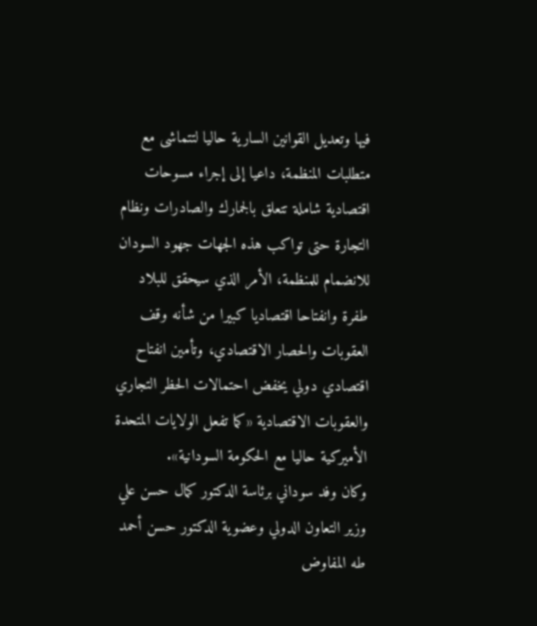فيها وتعديل القوانين السارية حاليا لتتماشى مع متطلبات المنظمة، داعيا إلى إجراء مسوحات اقتصادية شاملة تتعلق بالجمارك والصادرات ونظام التجارة حتى تواكب هذه الجهات جهود السودان للانضمام للمنظمة، الأمر الذي سيحقق للبلاد طفرة وانفتاحا اقتصاديا كبيرا من شأنه وقف العقوبات والحصار الاقتصادي، وتأمين انفتاح اقتصادي دولي يخفض احتمالات الحظر التجاري والعقوبات الاقتصادية «كما تفعل الولايات المتحدة الأميركية حاليا مع الحكومة السودانية».
وكان وفد سوداني برئاسة الدكتور كمال حسن علي وزير التعاون الدولي وعضوية الدكتور حسن أحمد طه المفاوض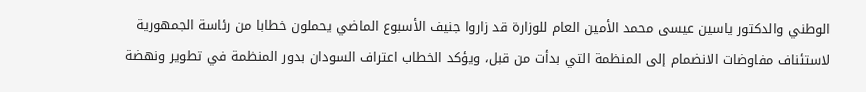الوطني والدكتور ياسين عيسى محمد الأمين العام للوزارة قد زاروا جنيف الأسبوع الماضي يحملون خطابا من رئاسة الجمهورية لاستئناف مفاوضات الانضمام إلى المنظمة التي بدأت من قبل، ويؤكد الخطاب اعتراف السودان بدور المنظمة في تطوير ونهضة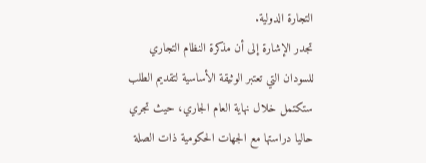التجارة الدولية.
تجدر الإشارة إلى أن مذكرة النظام التجاري للسودان التي تعتبر الوثيقة الأساسية لتقديم الطلب ستكتمل خلال نهاية العام الجاري، حيث تجري حاليا دراستها مع الجهات الحكومية ذات الصلة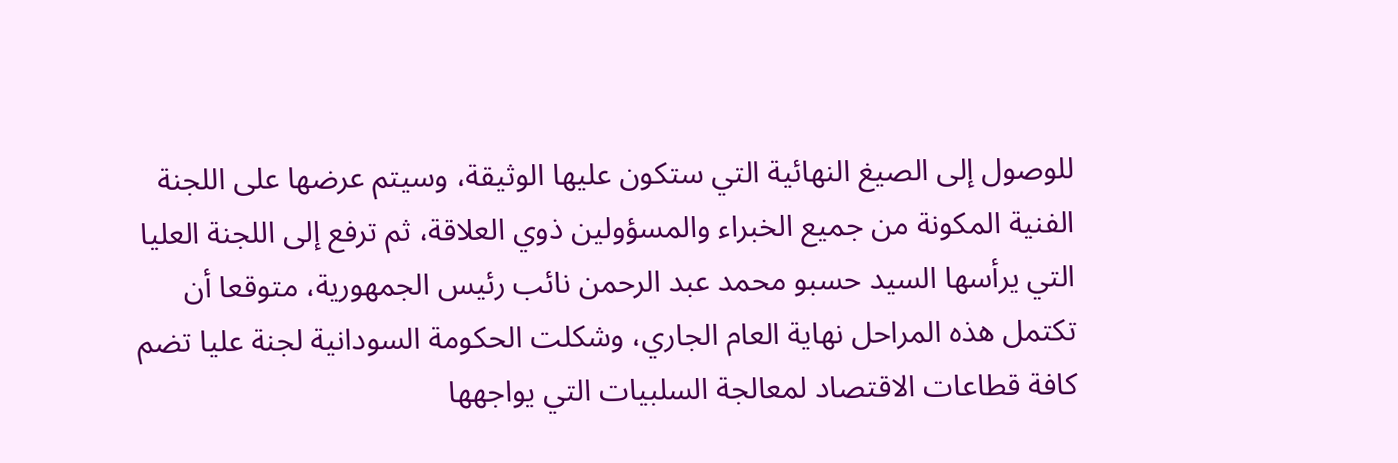للوصول إلى الصيغ النهائية التي ستكون عليها الوثيقة، وسيتم عرضها على اللجنة الفنية المكونة من جميع الخبراء والمسؤولين ذوي العلاقة، ثم ترفع إلى اللجنة العليا التي يرأسها السيد حسبو محمد عبد الرحمن نائب رئيس الجمهورية، متوقعا أن تكتمل هذه المراحل نهاية العام الجاري، وشكلت الحكومة السودانية لجنة عليا تضم كافة قطاعات الاقتصاد لمعالجة السلبيات التي يواجهها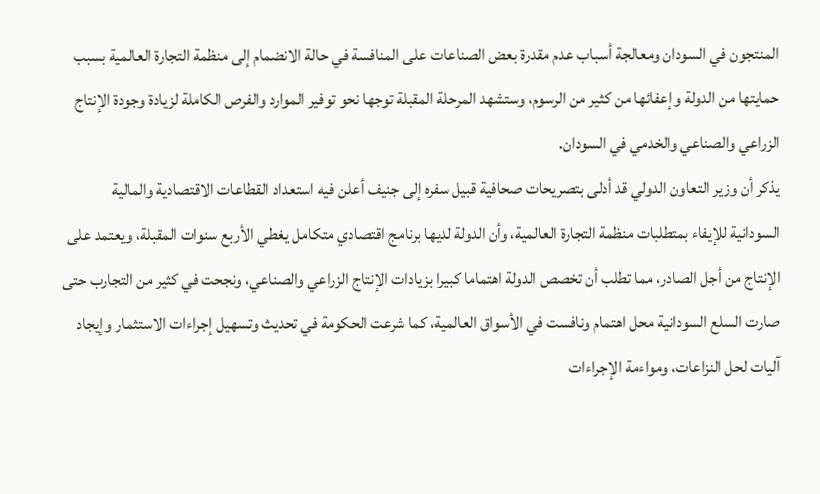المنتجون في السودان ومعالجة أسباب عدم مقدرة بعض الصناعات على المنافسة في حالة الانضمام إلى منظمة التجارة العالمية بسبب حمايتها من الدولة وإعفائها من كثير من الرسوم، وستشهد المرحلة المقبلة توجها نحو توفير الموارد والفرص الكاملة لزيادة وجودة الإنتاج الزراعي والصناعي والخدمي في السودان.
يذكر أن وزير التعاون الدولي قد أدلى بتصريحات صحافية قبيل سفره إلى جنيف أعلن فيه استعداد القطاعات الاقتصادية والمالية السودانية للإيفاء بمتطلبات منظمة التجارة العالمية، وأن الدولة لديها برنامج اقتصادي متكامل يغطي الأربع سنوات المقبلة، ويعتمد على الإنتاج من أجل الصادر، مما تطلب أن تخصص الدولة اهتماما كبيرا بزيادات الإنتاج الزراعي والصناعي، ونجحت في كثير من التجارب حتى صارت السلع السودانية محل اهتمام ونافست في الأسواق العالمية، كما شرعت الحكومة في تحديث وتسهيل إجراءات الاستثمار وإيجاد آليات لحل النزاعات، ومواءمة الإجراءات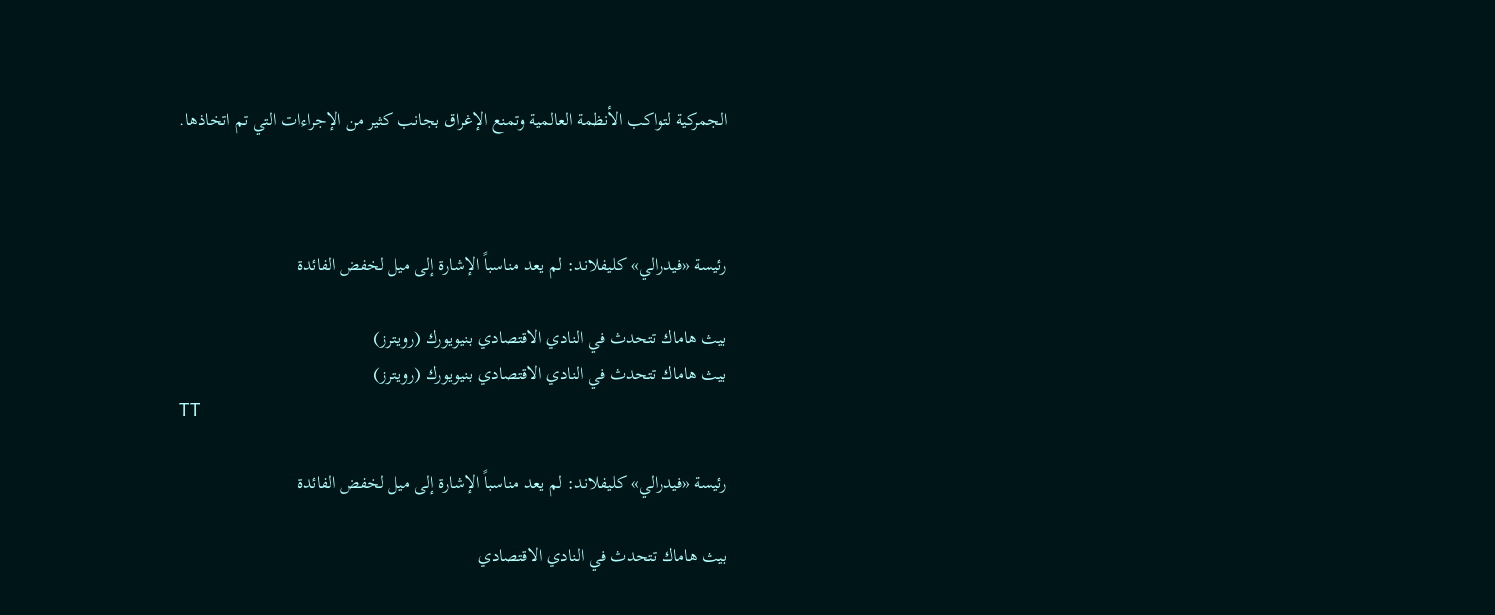الجمركية لتواكب الأنظمة العالمية وتمنع الإغراق بجانب كثير من الإجراءات التي تم اتخاذها.



رئيسة «فيدرالي» كليفلاند: لم يعد مناسباً الإشارة إلى ميل لخفض الفائدة

بيث هاماك تتحدث في النادي الاقتصادي بنيويورك (رويترز)
بيث هاماك تتحدث في النادي الاقتصادي بنيويورك (رويترز)
TT

رئيسة «فيدرالي» كليفلاند: لم يعد مناسباً الإشارة إلى ميل لخفض الفائدة

بيث هاماك تتحدث في النادي الاقتصادي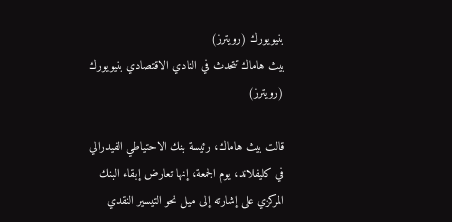بنيويورك (رويترز)
بيث هاماك تتحدث في النادي الاقتصادي بنيويورك (رويترز)

قالت بيث هاماك، رئيسة بنك الاحتياطي الفيدرالي في كليفلاند، يوم الجمعة، إنها تعارض إبقاء البنك المركزي على إشارته إلى ميل نحو التيسير النقدي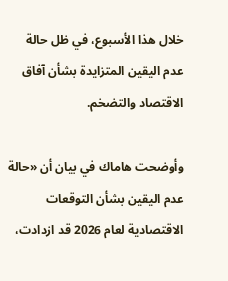خلال هذا الأسبوع، في ظل حالة عدم اليقين المتزايدة بشأن آفاق الاقتصاد والتضخم.

وأوضحت هاماك في بيان أن «حالة عدم اليقين بشأن التوقعات الاقتصادية لعام 2026 قد ازدادت،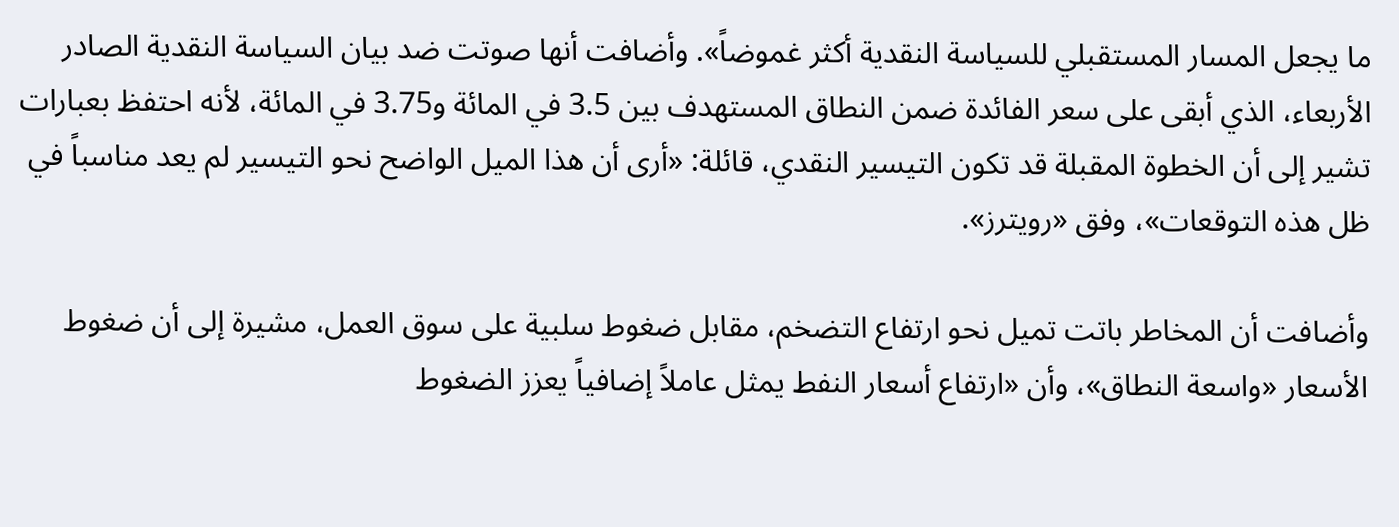ما يجعل المسار المستقبلي للسياسة النقدية أكثر غموضاً». وأضافت أنها صوتت ضد بيان السياسة النقدية الصادر الأربعاء، الذي أبقى على سعر الفائدة ضمن النطاق المستهدف بين 3.5 في المائة و3.75 في المائة، لأنه احتفظ بعبارات تشير إلى أن الخطوة المقبلة قد تكون التيسير النقدي، قائلة: «أرى أن هذا الميل الواضح نحو التيسير لم يعد مناسباً في ظل هذه التوقعات»، وفق «رويترز».

وأضافت أن المخاطر باتت تميل نحو ارتفاع التضخم، مقابل ضغوط سلبية على سوق العمل، مشيرة إلى أن ضغوط الأسعار «واسعة النطاق»، وأن «ارتفاع أسعار النفط يمثل عاملاً إضافياً يعزز الضغوط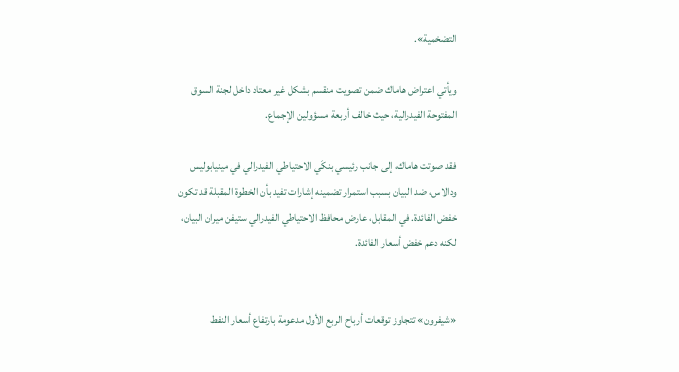التضخمية».

ويأتي اعتراض هاماك ضمن تصويت منقسم بشكل غير معتاد داخل لجنة السوق المفتوحة الفيدرالية، حيث خالف أربعة مسؤولين الإجماع.

فقد صوتت هاماك، إلى جانب رئيسي بنكَي الاحتياطي الفيدرالي في مينيابوليس ودالاس، ضد البيان بسبب استمرار تضمينه إشارات تفيد بأن الخطوة المقبلة قد تكون خفض الفائدة. في المقابل، عارض محافظ الاحتياطي الفيدرالي ستيفن ميران البيان، لكنه دعم خفض أسعار الفائدة.


«شيفرون» تتجاوز توقعات أرباح الربع الأول مدعومة بارتفاع أسعار النفط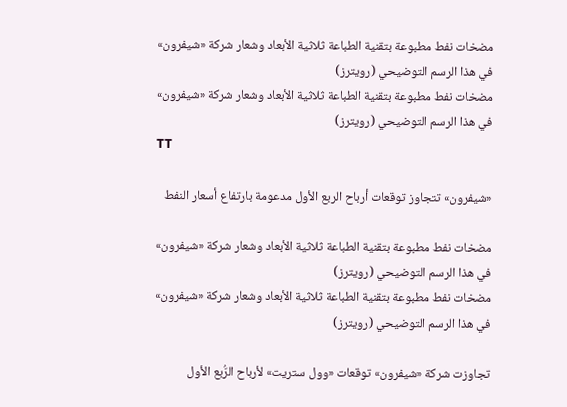مضخات نفط مطبوعة بتقنية الطباعة ثلاثية الأبعاد وشعار شركة «شيفرون» في هذا الرسم التوضيحي (رويترز)
مضخات نفط مطبوعة بتقنية الطباعة ثلاثية الأبعاد وشعار شركة «شيفرون» في هذا الرسم التوضيحي (رويترز)
TT

«شيفرون» تتجاوز توقعات أرباح الربع الأول مدعومة بارتفاع أسعار النفط

مضخات نفط مطبوعة بتقنية الطباعة ثلاثية الأبعاد وشعار شركة «شيفرون» في هذا الرسم التوضيحي (رويترز)
مضخات نفط مطبوعة بتقنية الطباعة ثلاثية الأبعاد وشعار شركة «شيفرون» في هذا الرسم التوضيحي (رويترز)

تجاوزت شركة «شيفرون» توقعات «وول ستريت» لأرباح الرُّبع الأول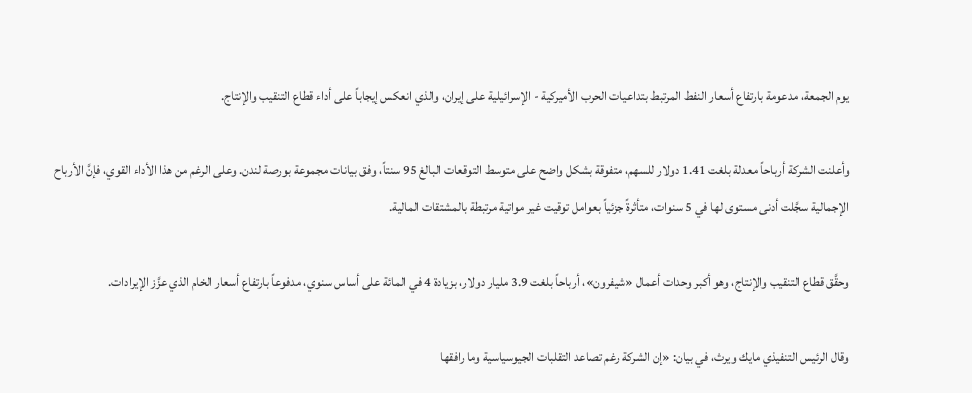يوم الجمعة، مدعومة بارتفاع أسعار النفط المرتبط بتداعيات الحرب الأميركية - الإسرائيلية على إيران، والذي انعكس إيجاباً على أداء قطاع التنقيب والإنتاج.

وأعلنت الشركة أرباحاً معدلة بلغت 1.41 دولار للسهم، متفوقة بشكل واضح على متوسط التوقعات البالغ 95 سنتاً، وفق بيانات مجموعة بورصة لندن. وعلى الرغم من هذا الأداء القوي، فإنَّ الأرباح الإجمالية سجَّلت أدنى مستوى لها في 5 سنوات، متأثرةً جزئياً بعوامل توقيت غير مواتية مرتبطة بالمشتقات المالية.

وحقَّق قطاع التنقيب والإنتاج، وهو أكبر وحدات أعمال «شيفرون»، أرباحاً بلغت 3.9 مليار دولار، بزيادة 4 في المائة على أساس سنوي، مدفوعاً بارتفاع أسعار الخام الذي عزَّز الإيرادات.

وقال الرئيس التنفيذي مايك ويرث، في بيان: «إن الشركة رغم تصاعد التقلبات الجيوسياسية وما رافقها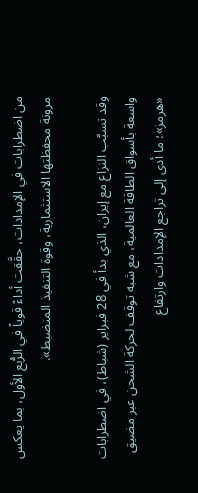من اضطرابات في الإمدادات، حقَّقت أداءً قوياً في الرُّبع الأول، بما يعكس مرونة محفظتها الاستثمارية، وقوة التنفيذ المنضبط».

وقد تسبَّب النزاع مع إيران، الذي بدأ في 28 فبراير (شباط)، في اضطرابات واسعة بأسواق الطاقة العالمية، مع شبه توقف لحركة الشحن عبر مضيق «هرمز»؛ ما أدى إلى تراجع الإمدادات وارتفاع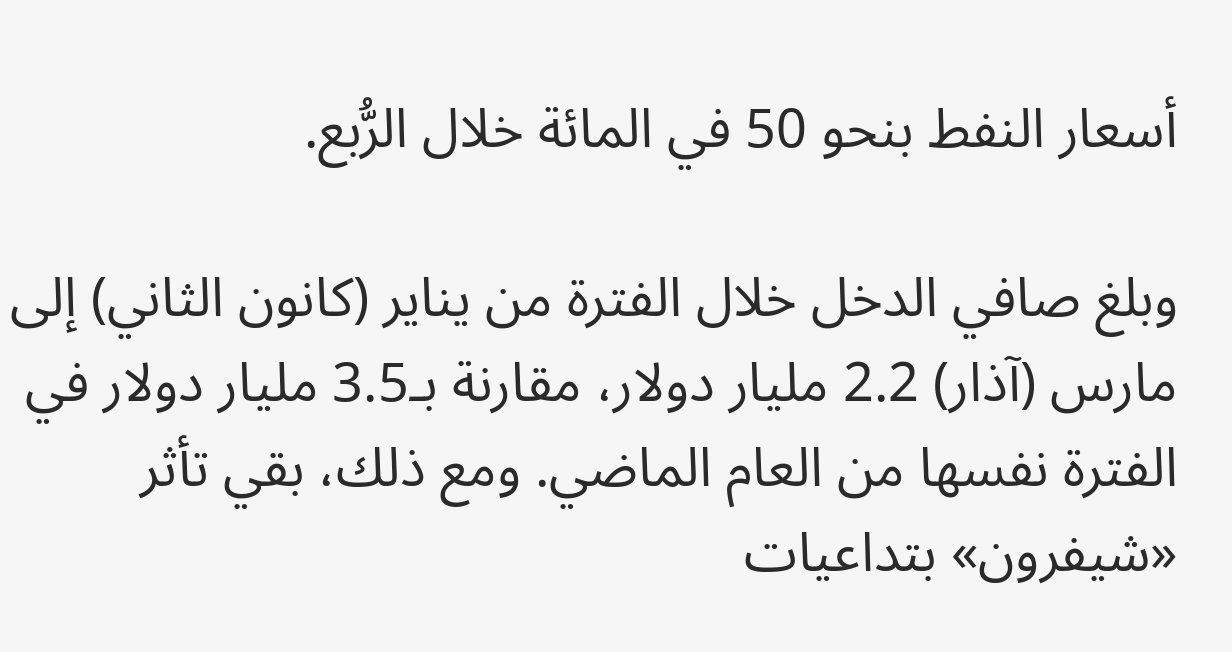أسعار النفط بنحو 50 في المائة خلال الرُّبع.

وبلغ صافي الدخل خلال الفترة من يناير (كانون الثاني) إلى مارس (آذار) 2.2 مليار دولار، مقارنة بـ3.5 مليار دولار في الفترة نفسها من العام الماضي. ومع ذلك، بقي تأثر «شيفرون» بتداعيات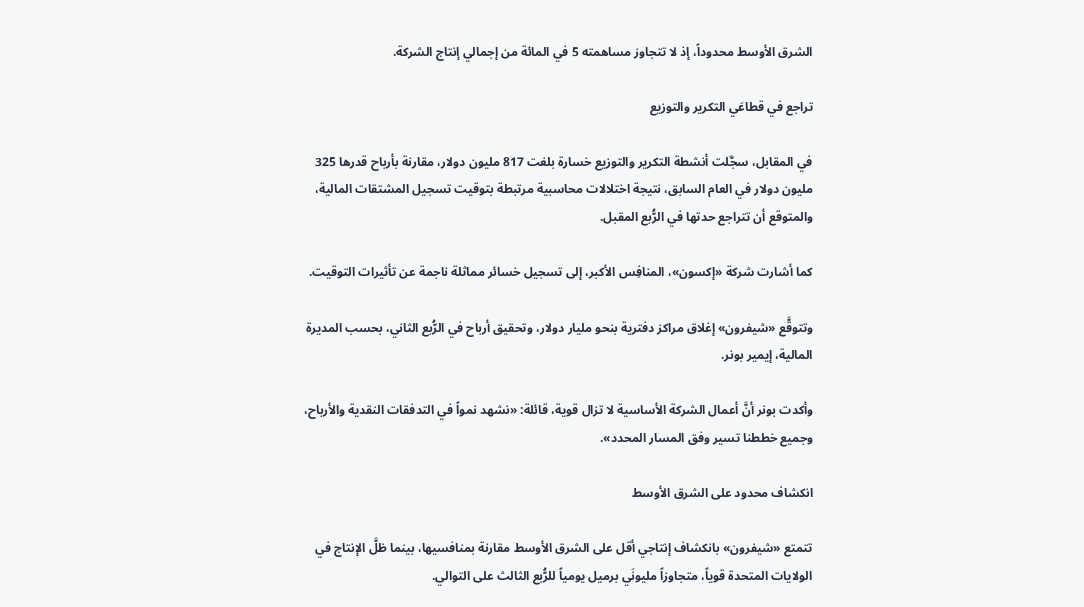الشرق الأوسط محدوداً، إذ لا تتجاوز مساهمته 5 في المائة من إجمالي إنتاج الشركة.

تراجع في قطاعَي التكرير والتوزيع

في المقابل، سجَّلت أنشطة التكرير والتوزيع خسارة بلغت 817 مليون دولار، مقارنة بأرباح قدرها 325 مليون دولار في العام السابق، نتيجة اختلالات محاسبية مرتبطة بتوقيت تسجيل المشتقات المالية، والمتوقع أن تتراجع حدتها في الرُّبع المقبل.

كما أشارت شركة «إكسون»، المنافِس الأكبر، إلى تسجيل خسائر مماثلة ناجمة عن تأثيرات التوقيت.

وتتوقَّع «شيفرون» إغلاق مراكز دفترية بنحو مليار دولار، وتحقيق أرباح في الرُّبع الثاني، بحسب المديرة المالية، إيمير بونر.

وأكدت بونر أنَّ أعمال الشركة الأساسية لا تزال قوية، قائلة: «نشهد نمواً في التدفقات النقدية والأرباح، وجميع خططنا تسير وفق المسار المحدد».

انكشاف محدود على الشرق الأوسط

تتمتع «شيفرون» بانكشاف إنتاجي أقل على الشرق الأوسط مقارنة بمنافسيها، بينما ظلَّ الإنتاج في الولايات المتحدة قوياً، متجاوزاً مليونَي برميل يومياً للرُّبع الثالث على التوالي.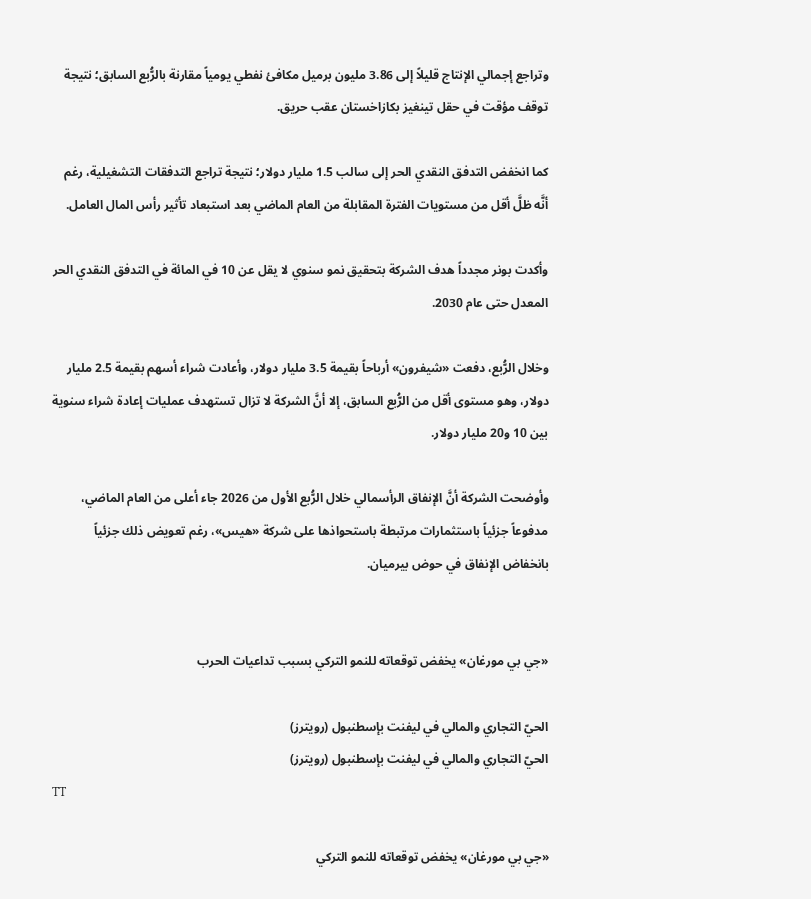وتراجع إجمالي الإنتاج قليلاً إلى 3.86 مليون برميل مكافئ نفطي يومياً مقارنة بالرُّبع السابق؛ نتيجة توقف مؤقت في حقل تينغيز بكازاخستان عقب حريق.

كما انخفض التدفق النقدي الحر إلى سالب 1.5 مليار دولار؛ نتيجة تراجع التدفقات التشغيلية، رغم أنَّه ظلَّ أقل من مستويات الفترة المقابلة من العام الماضي بعد استبعاد تأثير رأس المال العامل.

وأكدت بونر مجدداً هدف الشركة بتحقيق نمو سنوي لا يقل عن 10 في المائة في التدفق النقدي الحر المعدل حتى عام 2030.

وخلال الرُّبع، دفعت «شيفرون» أرباحاً بقيمة 3.5 مليار دولار، وأعادت شراء أسهم بقيمة 2.5 مليار دولار، وهو مستوى أقل من الرُّبع السابق، إلا أنَّ الشركة لا تزال تستهدف عمليات إعادة شراء سنوية بين 10 و20 مليار دولار.

وأوضحت الشركة أنَّ الإنفاق الرأسمالي خلال الرُّبع الأول من 2026 جاء أعلى من العام الماضي، مدفوعاً جزئياً باستثمارات مرتبطة باستحواذها على شركة «هيس»، رغم تعويض ذلك جزئياً بانخفاض الإنفاق في حوض بيرميان.


«جي بي مورغان» يخفض توقعاته للنمو التركي بسبب تداعيات الحرب

الحيّ التجاري والمالي في ليفنت بإسطنبول (رويترز)
الحيّ التجاري والمالي في ليفنت بإسطنبول (رويترز)
TT

«جي بي مورغان» يخفض توقعاته للنمو التركي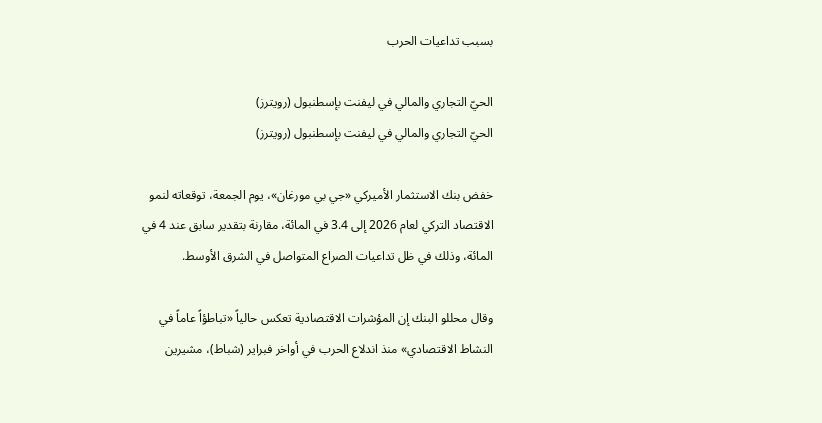بسبب تداعيات الحرب

الحيّ التجاري والمالي في ليفنت بإسطنبول (رويترز)
الحيّ التجاري والمالي في ليفنت بإسطنبول (رويترز)

خفض بنك الاستثمار الأميركي «جي بي مورغان»، يوم الجمعة، توقعاته لنمو الاقتصاد التركي لعام 2026 إلى 3.4 في المائة، مقارنة بتقدير سابق عند 4 في المائة، وذلك في ظل تداعيات الصراع المتواصل في الشرق الأوسط.

وقال محللو البنك إن المؤشرات الاقتصادية تعكس حالياً «تباطؤاً عاماً في النشاط الاقتصادي» منذ اندلاع الحرب في أواخر فبراير (شباط)، مشيرين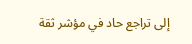إلى تراجع حاد في مؤشر ثقة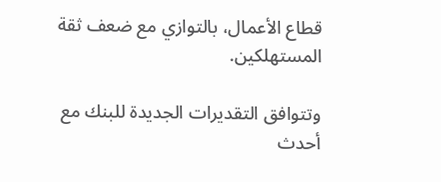قطاع الأعمال، بالتوازي مع ضعف ثقة المستهلكين.

وتتوافق التقديرات الجديدة للبنك مع أحدث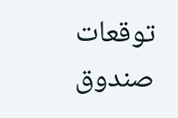توقعات صندوق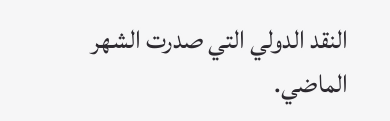النقد الدولي التي صدرت الشهر الماضي.